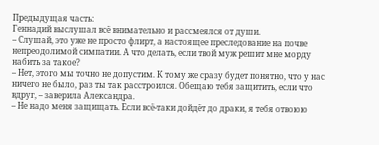Предыдущая часть:
Геннадий выслушал всё внимательно и рассмеялся от души.
– Слушай, это уже не просто флирт, а настоящее преследование на почве непреодолимой симпатии. А что делать, если твой муж решит мне морду набить за такое?
– Нет, этого мы точно не допустим. К тому же сразу будет понятно, что у нас ничего не было, раз ты так расстроился. Обещаю тебя защитить, если что вдруг, – заверила Александра.
– Не надо меня защищать. Если всё-таки дойдёт до драки, я тебя отвоюю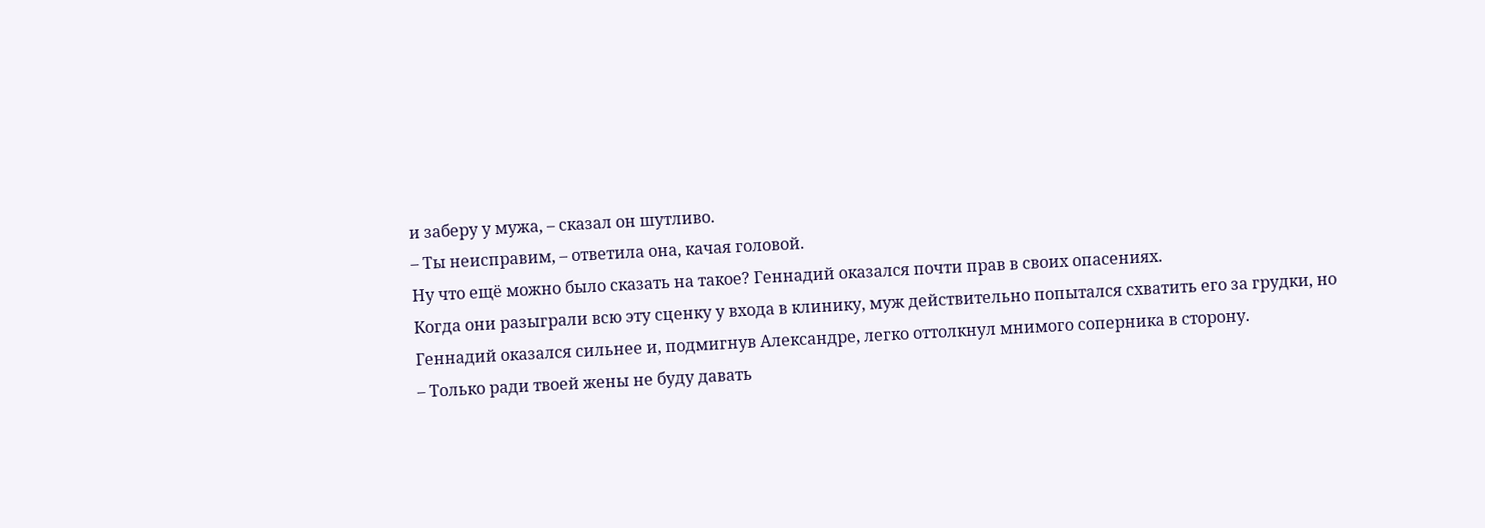и заберу у мужа, – сказал он шутливо.
– Ты неисправим, – ответила она, качая головой.
Ну что ещё можно было сказать на такое? Геннадий оказался почти прав в своих опасениях.
Когда они разыграли всю эту сценку у входа в клинику, муж действительно попытался схватить его за грудки, но Геннадий оказался сильнее и, подмигнув Александре, легко оттолкнул мнимого соперника в сторону.
– Только ради твоей жены не буду давать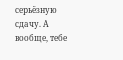серьёзную сдачу. А вообще, тебе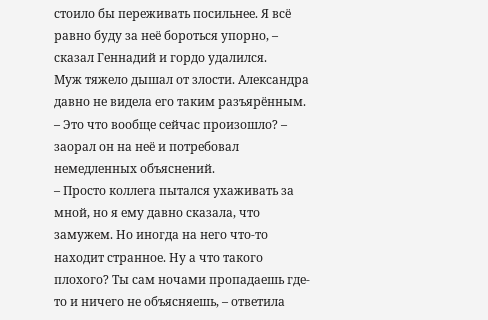стоило бы переживать посильнее. Я всё равно буду за неё бороться упорно, – сказал Геннадий и гордо удалился.
Муж тяжело дышал от злости. Александра давно не видела его таким разъярённым.
– Это что вообще сейчас произошло? – заорал он на неё и потребовал немедленных объяснений.
– Просто коллега пытался ухаживать за мной, но я ему давно сказала, что замужем. Но иногда на него что-то находит странное. Ну а что такого плохого? Ты сам ночами пропадаешь где-то и ничего не объясняешь, – ответила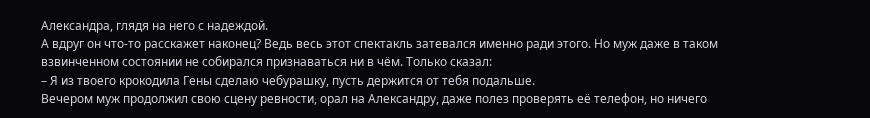Александра, глядя на него с надеждой.
А вдруг он что-то расскажет наконец? Ведь весь этот спектакль затевался именно ради этого. Но муж даже в таком взвинченном состоянии не собирался признаваться ни в чём. Только сказал:
– Я из твоего крокодила Гены сделаю чебурашку, пусть держится от тебя подальше.
Вечером муж продолжил свою сцену ревности, орал на Александру, даже полез проверять её телефон, но ничего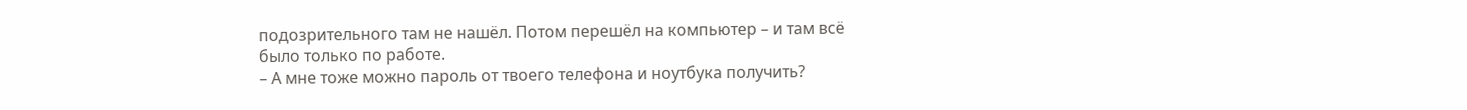подозрительного там не нашёл. Потом перешёл на компьютер – и там всё было только по работе.
– А мне тоже можно пароль от твоего телефона и ноутбука получить?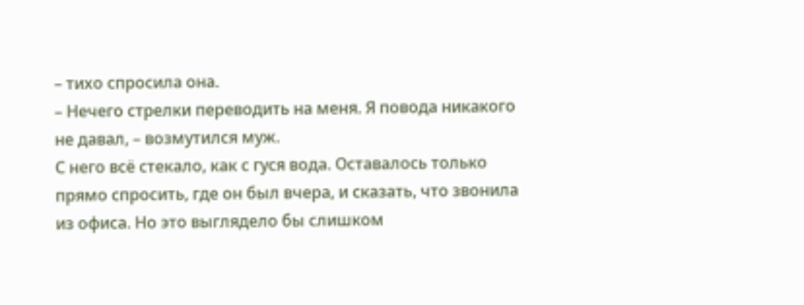– тихо спросила она.
– Нечего стрелки переводить на меня. Я повода никакого не давал, – возмутился муж.
С него всё стекало, как с гуся вода. Оставалось только прямо спросить, где он был вчера, и сказать, что звонила из офиса. Но это выглядело бы слишком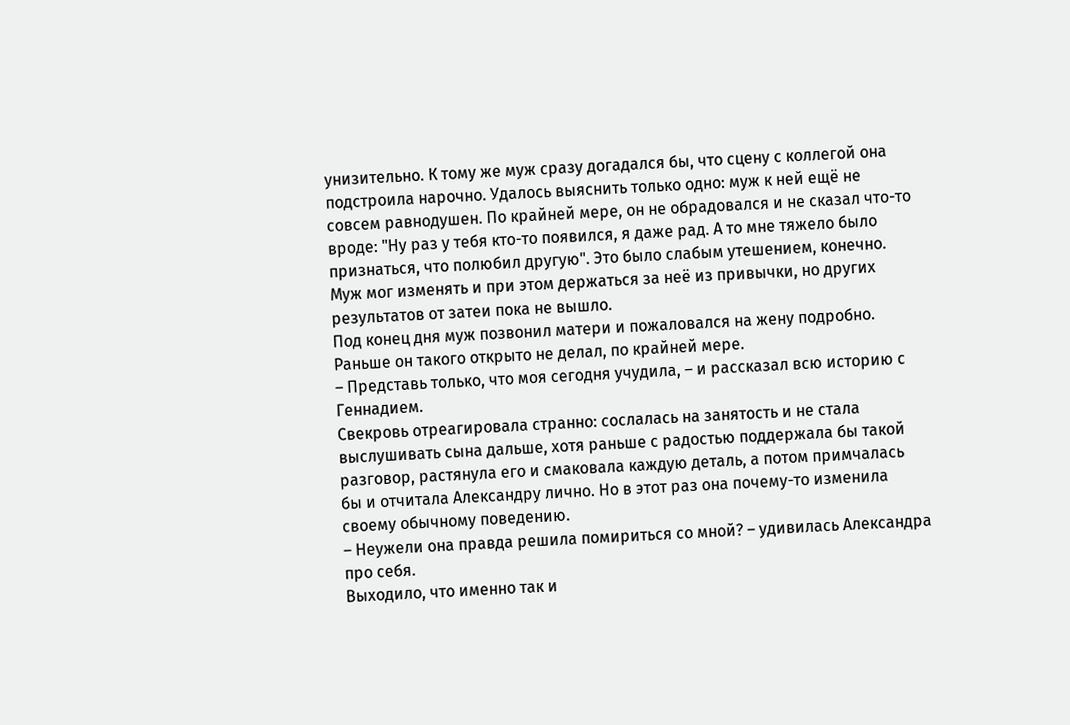унизительно. К тому же муж сразу догадался бы, что сцену с коллегой она подстроила нарочно. Удалось выяснить только одно: муж к ней ещё не совсем равнодушен. По крайней мере, он не обрадовался и не сказал что-то вроде: "Ну раз у тебя кто-то появился, я даже рад. А то мне тяжело было признаться, что полюбил другую". Это было слабым утешением, конечно. Муж мог изменять и при этом держаться за неё из привычки, но других результатов от затеи пока не вышло.
Под конец дня муж позвонил матери и пожаловался на жену подробно. Раньше он такого открыто не делал, по крайней мере.
– Представь только, что моя сегодня учудила, – и рассказал всю историю с Геннадием.
Свекровь отреагировала странно: сослалась на занятость и не стала выслушивать сына дальше, хотя раньше с радостью поддержала бы такой разговор, растянула его и смаковала каждую деталь, а потом примчалась бы и отчитала Александру лично. Но в этот раз она почему-то изменила своему обычному поведению.
– Неужели она правда решила помириться со мной? – удивилась Александра про себя.
Выходило, что именно так и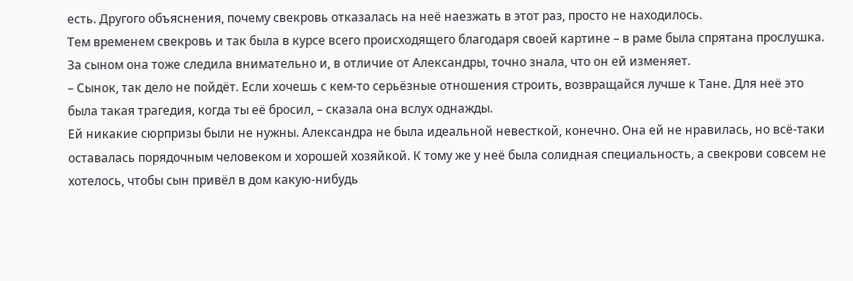есть. Другого объяснения, почему свекровь отказалась на неё наезжать в этот раз, просто не находилось.
Тем временем свекровь и так была в курсе всего происходящего благодаря своей картине – в раме была спрятана прослушка. За сыном она тоже следила внимательно и, в отличие от Александры, точно знала, что он ей изменяет.
– Сынок, так дело не пойдёт. Если хочешь с кем-то серьёзные отношения строить, возвращайся лучше к Тане. Для неё это была такая трагедия, когда ты её бросил, – сказала она вслух однажды.
Ей никакие сюрпризы были не нужны. Александра не была идеальной невесткой, конечно. Она ей не нравилась, но всё-таки оставалась порядочным человеком и хорошей хозяйкой. К тому же у неё была солидная специальность, а свекрови совсем не хотелось, чтобы сын привёл в дом какую-нибудь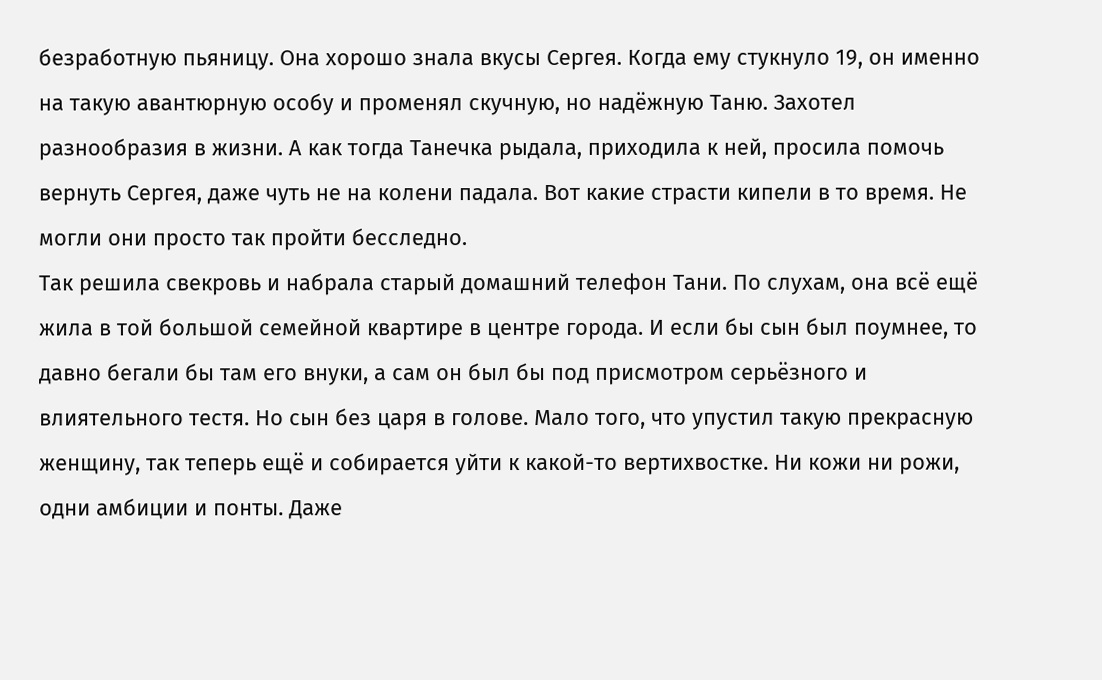безработную пьяницу. Она хорошо знала вкусы Сергея. Когда ему стукнуло 19, он именно на такую авантюрную особу и променял скучную, но надёжную Таню. Захотел разнообразия в жизни. А как тогда Танечка рыдала, приходила к ней, просила помочь вернуть Сергея, даже чуть не на колени падала. Вот какие страсти кипели в то время. Не могли они просто так пройти бесследно.
Так решила свекровь и набрала старый домашний телефон Тани. По слухам, она всё ещё жила в той большой семейной квартире в центре города. И если бы сын был поумнее, то давно бегали бы там его внуки, а сам он был бы под присмотром серьёзного и влиятельного тестя. Но сын без царя в голове. Мало того, что упустил такую прекрасную женщину, так теперь ещё и собирается уйти к какой-то вертихвостке. Ни кожи ни рожи, одни амбиции и понты. Даже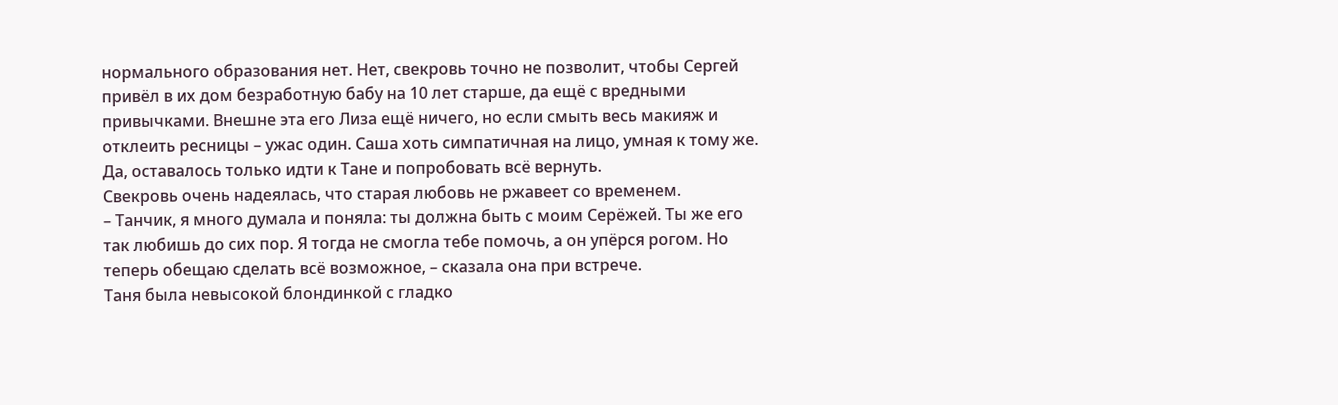нормального образования нет. Нет, свекровь точно не позволит, чтобы Сергей привёл в их дом безработную бабу на 10 лет старше, да ещё с вредными привычками. Внешне эта его Лиза ещё ничего, но если смыть весь макияж и отклеить ресницы – ужас один. Саша хоть симпатичная на лицо, умная к тому же. Да, оставалось только идти к Тане и попробовать всё вернуть.
Свекровь очень надеялась, что старая любовь не ржавеет со временем.
– Танчик, я много думала и поняла: ты должна быть с моим Серёжей. Ты же его так любишь до сих пор. Я тогда не смогла тебе помочь, а он упёрся рогом. Но теперь обещаю сделать всё возможное, – сказала она при встрече.
Таня была невысокой блондинкой с гладко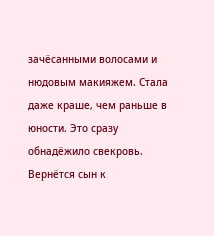зачёсанными волосами и нюдовым макияжем. Стала даже краше, чем раньше в юности. Это сразу обнадёжило свекровь. Вернётся сын к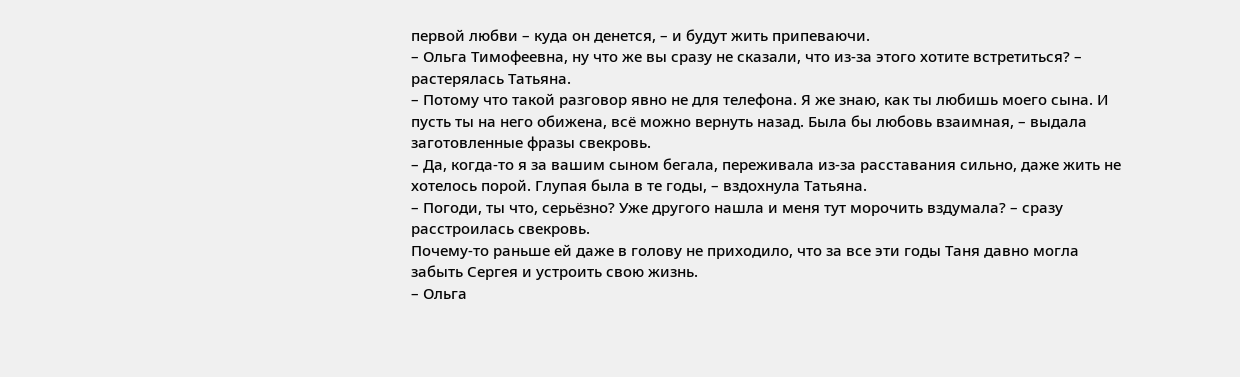первой любви – куда он денется, – и будут жить припеваючи.
– Ольга Тимофеевна, ну что же вы сразу не сказали, что из-за этого хотите встретиться? – растерялась Татьяна.
– Потому что такой разговор явно не для телефона. Я же знаю, как ты любишь моего сына. И пусть ты на него обижена, всё можно вернуть назад. Была бы любовь взаимная, – выдала заготовленные фразы свекровь.
– Да, когда-то я за вашим сыном бегала, переживала из-за расставания сильно, даже жить не хотелось порой. Глупая была в те годы, – вздохнула Татьяна.
– Погоди, ты что, серьёзно? Уже другого нашла и меня тут морочить вздумала? – сразу расстроилась свекровь.
Почему-то раньше ей даже в голову не приходило, что за все эти годы Таня давно могла забыть Сергея и устроить свою жизнь.
– Ольга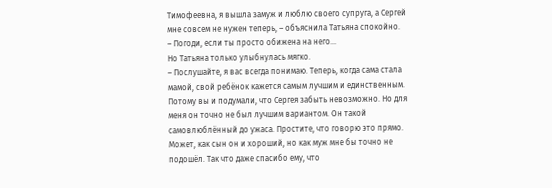Тимофеевна, я вышла замуж и люблю своего супруга, а Сергей мне совсем не нужен теперь, – объяснила Татьяна спокойно.
– Погоди, если ты просто обижена на него...
Но Татьяна только улыбнулась мягко.
– Послушайте, я вас всегда понимаю. Теперь, когда сама стала мамой, свой ребёнок кажется самым лучшим и единственным. Потому вы и подумали, что Сергея забыть невозможно. Но для меня он точно не был лучшим вариантом. Он такой самовлюблённый до ужаса. Простите, что говорю это прямо. Может, как сын он и хороший, но как муж мне бы точно не подошёл. Так что даже спасибо ему, что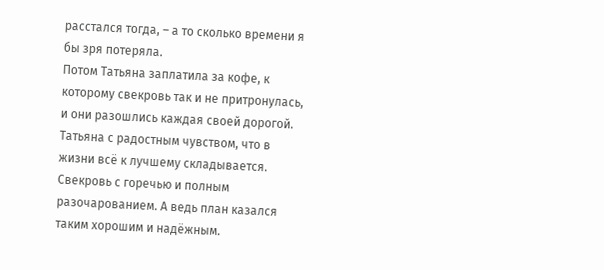расстался тогда, – а то сколько времени я бы зря потеряла.
Потом Татьяна заплатила за кофе, к которому свекровь так и не притронулась, и они разошлись каждая своей дорогой. Татьяна с радостным чувством, что в жизни всё к лучшему складывается. Свекровь с горечью и полным разочарованием. А ведь план казался таким хорошим и надёжным.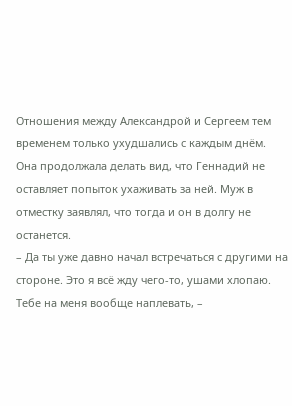Отношения между Александрой и Сергеем тем временем только ухудшались с каждым днём. Она продолжала делать вид, что Геннадий не оставляет попыток ухаживать за ней. Муж в отместку заявлял, что тогда и он в долгу не останется.
– Да ты уже давно начал встречаться с другими на стороне. Это я всё жду чего-то, ушами хлопаю. Тебе на меня вообще наплевать, –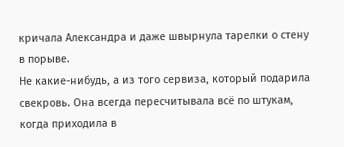кричала Александра и даже швырнула тарелки о стену в порыве.
Не какие-нибудь, а из того сервиза, который подарила свекровь. Она всегда пересчитывала всё по штукам, когда приходила в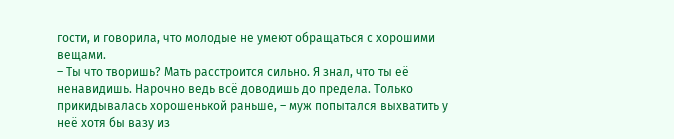гости, и говорила, что молодые не умеют обращаться с хорошими вещами.
– Ты что творишь? Мать расстроится сильно. Я знал, что ты её ненавидишь. Нарочно ведь всё доводишь до предела. Только прикидывалась хорошенькой раньше, – муж попытался выхватить у неё хотя бы вазу из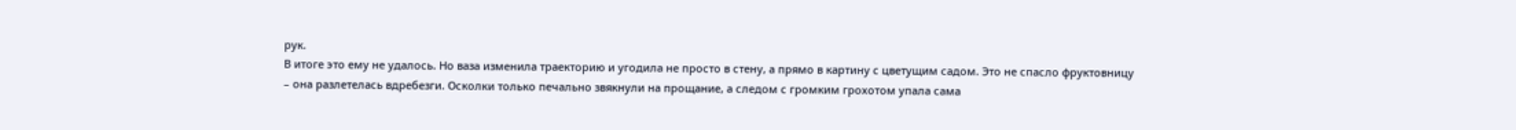рук.
В итоге это ему не удалось. Но ваза изменила траекторию и угодила не просто в стену, а прямо в картину с цветущим садом. Это не спасло фруктовницу – она разлетелась вдребезги. Осколки только печально звякнули на прощание, а следом с громким грохотом упала сама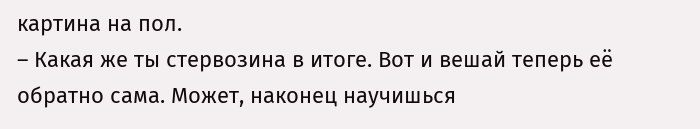картина на пол.
– Какая же ты стервозина в итоге. Вот и вешай теперь её обратно сама. Может, наконец научишься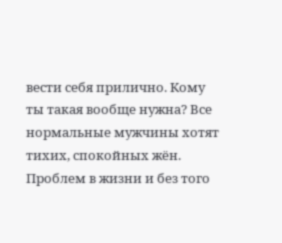вести себя прилично. Кому ты такая вообще нужна? Все нормальные мужчины хотят тихих, спокойных жён. Проблем в жизни и без того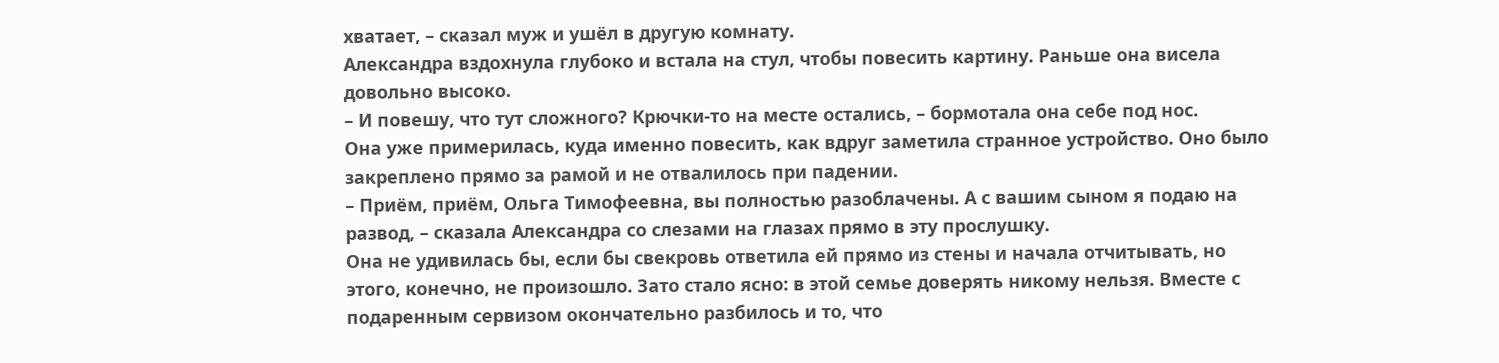хватает, – сказал муж и ушёл в другую комнату.
Александра вздохнула глубоко и встала на стул, чтобы повесить картину. Раньше она висела довольно высоко.
– И повешу, что тут сложного? Крючки-то на месте остались, – бормотала она себе под нос.
Она уже примерилась, куда именно повесить, как вдруг заметила странное устройство. Оно было закреплено прямо за рамой и не отвалилось при падении.
– Приём, приём, Ольга Тимофеевна, вы полностью разоблачены. А с вашим сыном я подаю на развод, – сказала Александра со слезами на глазах прямо в эту прослушку.
Она не удивилась бы, если бы свекровь ответила ей прямо из стены и начала отчитывать, но этого, конечно, не произошло. Зато стало ясно: в этой семье доверять никому нельзя. Вместе с подаренным сервизом окончательно разбилось и то, что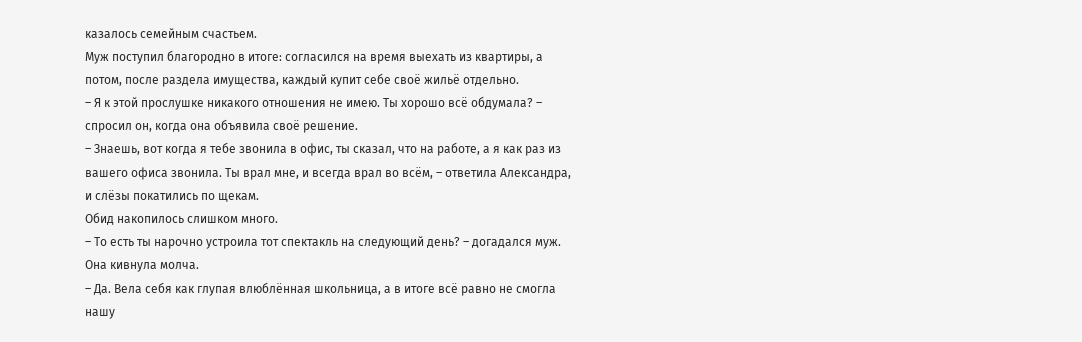казалось семейным счастьем.
Муж поступил благородно в итоге: согласился на время выехать из квартиры, а потом, после раздела имущества, каждый купит себе своё жильё отдельно.
– Я к этой прослушке никакого отношения не имею. Ты хорошо всё обдумала? – спросил он, когда она объявила своё решение.
– Знаешь, вот когда я тебе звонила в офис, ты сказал, что на работе, а я как раз из вашего офиса звонила. Ты врал мне, и всегда врал во всём, – ответила Александра, и слёзы покатились по щекам.
Обид накопилось слишком много.
– То есть ты нарочно устроила тот спектакль на следующий день? – догадался муж.
Она кивнула молча.
– Да. Вела себя как глупая влюблённая школьница, а в итоге всё равно не смогла нашу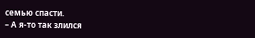семью спасти.
– А я-то так злился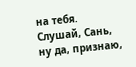на тебя. Слушай, Сань, ну да, признаю,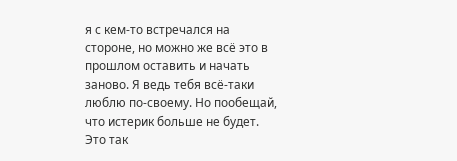я с кем-то встречался на стороне, но можно же всё это в прошлом оставить и начать заново. Я ведь тебя всё-таки люблю по-своему. Но пообещай, что истерик больше не будет. Это так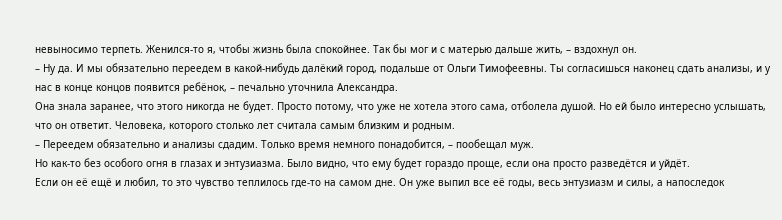невыносимо терпеть. Женился-то я, чтобы жизнь была спокойнее. Так бы мог и с матерью дальше жить, – вздохнул он.
– Ну да. И мы обязательно переедем в какой-нибудь далёкий город, подальше от Ольги Тимофеевны. Ты согласишься наконец сдать анализы, и у нас в конце концов появится ребёнок, – печально уточнила Александра.
Она знала заранее, что этого никогда не будет. Просто потому, что уже не хотела этого сама, отболела душой. Но ей было интересно услышать, что он ответит. Человека, которого столько лет считала самым близким и родным.
– Переедем обязательно и анализы сдадим. Только время немного понадобится, – пообещал муж.
Но как-то без особого огня в глазах и энтузиазма. Было видно, что ему будет гораздо проще, если она просто разведётся и уйдёт.
Если он её ещё и любил, то это чувство теплилось где-то на самом дне. Он уже выпил все её годы, весь энтузиазм и силы, а напоследок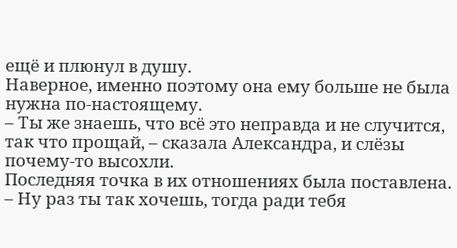ещё и плюнул в душу.
Наверное, именно поэтому она ему больше не была нужна по-настоящему.
– Ты же знаешь, что всё это неправда и не случится, так что прощай, – сказала Александра, и слёзы почему-то высохли.
Последняя точка в их отношениях была поставлена.
– Ну раз ты так хочешь, тогда ради тебя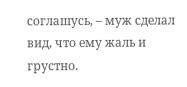соглашусь, – муж сделал вид, что ему жаль и грустно.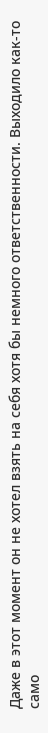Даже в этот момент он не хотел взять на себя хотя бы немного ответственности. Выходило как-то само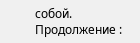собой.
Продолжение :